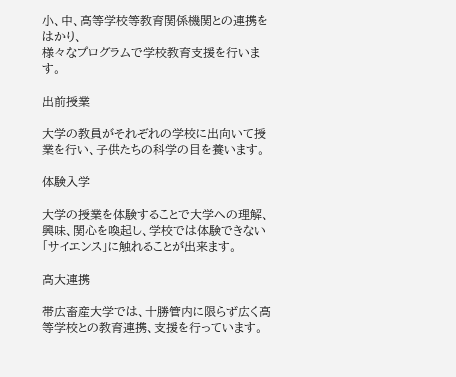小、中、高等学校等教育関係機関との連携をはかり、
様々なプログラムで学校教育支援を行います。

出前授業

大学の教員がそれぞれの学校に出向いて授業を行い、子供たちの科学の目を養います。

体験入学

大学の授業を体験することで大学への理解、興味、関心を喚起し、学校では体験できない「サイエンス」に触れることが出来ます。

高大連携

帯広畜産大学では、十勝管内に限らず広く高等学校との教育連携、支援を行っています。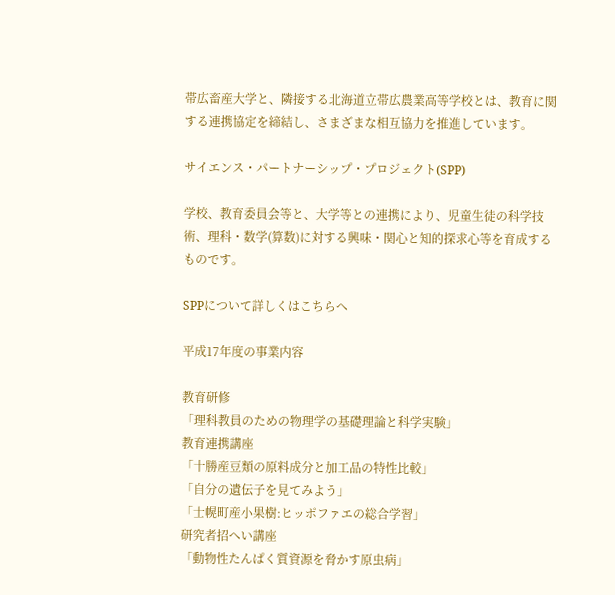帯広畜産大学と、隣接する北海道立帯広農業高等学校とは、教育に関する連携協定を締結し、さまざまな相互協力を推進しています。

サイエンス・パートナーシップ・プロジェクト(SPP)

学校、教育委員会等と、大学等との連携により、児童生徒の科学技術、理科・数学(算数)に対する興味・関心と知的探求心等を育成するものです。

SPPについて詳しくはこちらへ

平成17年度の事業内容

教育研修
「理科教員のための物理学の基礎理論と科学実験」
教育連携講座
「十勝産豆類の原料成分と加工品の特性比較」
「自分の遺伝子を見てみよう」
「士幌町産小果樹:ヒッポファエの総合学習」
研究者招へい講座
「動物性たんぱく質資源を脅かす原虫病」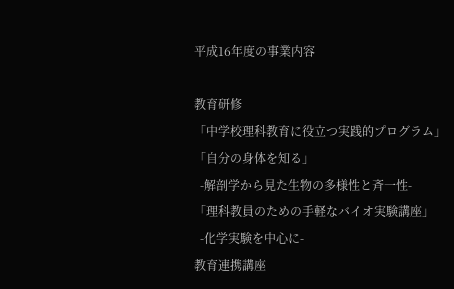平成16年度の事業内容

教育研修
「中学校理科教育に役立つ実践的プログラム」
「自分の身体を知る」
  -解剖学から見た生物の多様性と斉一性-
「理科教員のための手軽なバイオ実験講座」
  -化学実験を中心に-
教育連携講座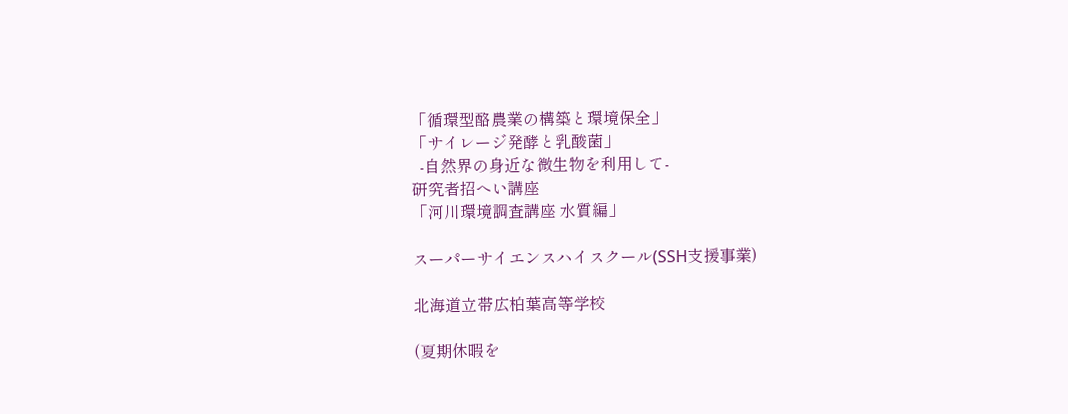「循環型酪農業の構築と環境保全」
「サイレージ発酵と乳酸菌」
  -自然界の身近な微生物を利用して-
研究者招へい講座
「河川環境調査講座 水質編」

スーパーサイエンスハイスクール(SSH支援事業)

北海道立帯広柏葉高等学校

(夏期休暇を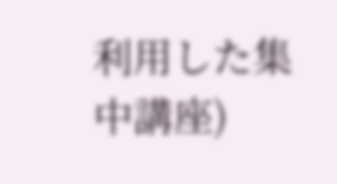利用した集中講座)